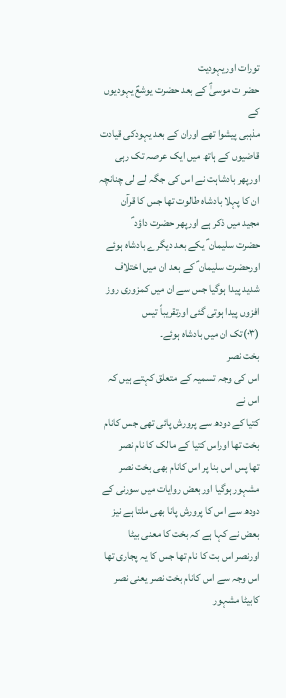تورات اوریہودیت
حضر ت موسیٰؑ کے بعد حضرت یوشعؑ یہودیوں کے
مذہبی پیشوا تھے اوران کے بعد یہودکی قیادت قاضیوں کے ہاتھ میں ایک عرصہ تک رہی
اورپھر بادشاہت نے اس کی جگہ لے لی چنانچہ ان کا پہلا بادشاہ طالوت تھا جس کا قرآن
مجید میں ذکر ہے اورپھر حضرت داؤد ؑ
حضرت سلیمان ؑ یکے بعد دیگرے بادشاہ ہوئے اورحضرت سلیمان ؑ کے بعد ان میں اختلاف
شدید پیدا ہوگیا جس سے ان میں کمزوری روز افزوں پیدا ہوتی گئی اورتقریباً تیس
(۰۳)تک ان میں بادشاہ ہوئے۔
بخت نصر
اس کی وجہ تسمیہ کے متعلق کہتے ہیں کہ اس نے
کتیا کے دودھ سے پرورش پائی تھی جس کانام بخت تھا اوراس کتیا کے مالک کا نام نصر
تھا پس اس بنا پر اس کانام بھی بخت نصر مشہور ہوگیا اوربعض روایات میں سورنی کے
دودھ سے اس کا پرورش پانا بھی ملتا ہے نیز بعض نے کہا ہے کہ بخت کا معنی بیٹا
اورنصر اس بت کا نام تھا جس کا یہ پجاری تھا اس وجہ سے اس کانام بخت نصر یعنی نصر
کابیٹا مشہور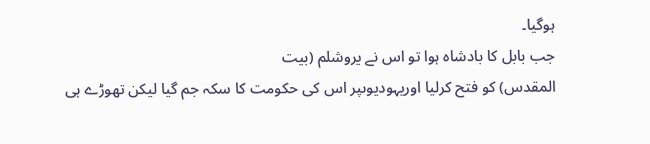ہوگیا۔
جب بابل کا بادشاہ ہوا تو اس نے یروشلم (بیت
المقدس) کو فتح کرلیا اوریہودیوںپر اس کی حکومت کا سکہ جم گیا لیکن تھوڑے ہی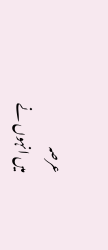عرصہ
میں انہوں نے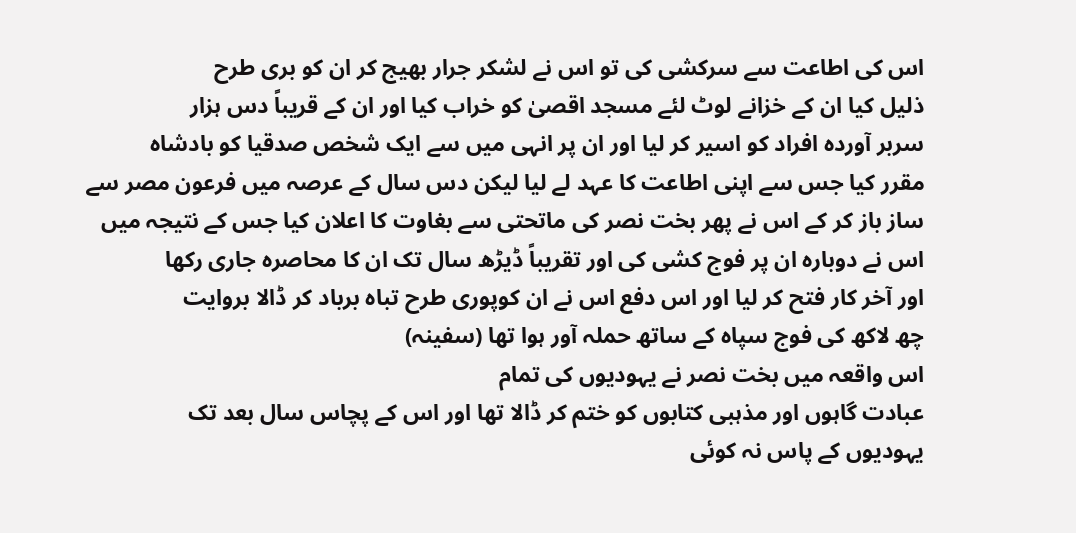اس کی اطاعت سے سرکشی کی تو اس نے لشکر جرار بھیج کر ان کو بری طرح
ذلیل کیا ان کے خزانے لوٹ لئے مسجد اقصیٰ کو خراب کیا اور ان کے قریباً دس ہزار
سربر آوردہ افراد کو اسیر کر لیا اور ان پر انہی میں سے ایک شخص صدقیا کو بادشاہ
مقرر کیا جس سے اپنی اطاعت کا عہد لے لیا لیکن دس سال کے عرصہ میں فرعون مصر سے
ساز باز کر کے اس نے پھر بخت نصر کی ماتحتی سے بغاوت کا اعلان کیا جس کے نتیجہ میں
اس نے دوبارہ ان پر فوج کشی کی اور تقریباً ڈیڑھ سال تک ان کا محاصرہ جاری رکھا
اور آخر کار فتح کر لیا اور اس دفع اس نے ان کوپوری طرح تباہ برباد کر ڈالا بروایت
چھ لاکھ کی فوج سپاہ کے ساتھ حملہ آور ہوا تھا (سفینہ)
اس واقعہ میں بخت نصر نے یہودیوں کی تمام
عبادت گاہوں اور مذہبی کتابوں کو ختم کر ڈالا تھا اور اس کے پچاس سال بعد تک
یہودیوں کے پاس نہ کوئی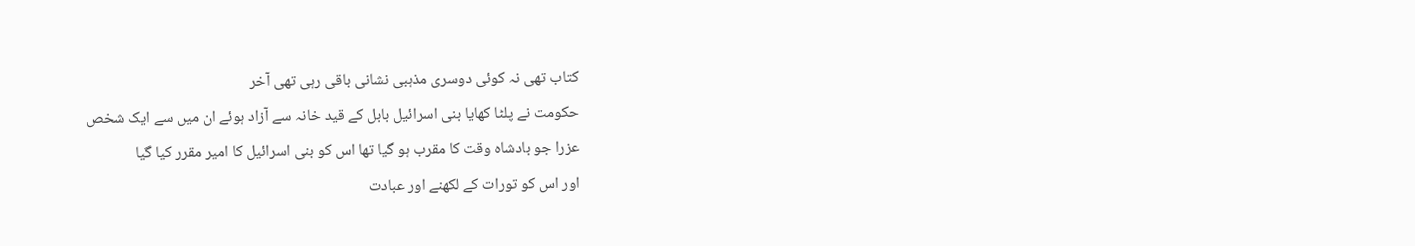کتاب تھی نہ کوئی دوسری مذہبی نشانی باقی رہی تھی آخر
حکومت نے پلٹا کھایا بنی اسرائیل بابل کے قید خانہ سے آزاد ہوئے ان میں سے ایک شخص
عزرا جو بادشاہ وقت کا مقرب ہو گیا تھا اس کو بنی اسرائیل کا امیر مقرر کیا گیا
اور اس کو تورات کے لکھنے اور عبادت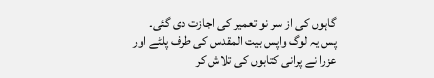گاہوں کی از سر نو تعمیر کی اجازت دی گئی۔
پس یہ لوگ واپس بیت المقدس کی طرف پلٹے اور
عزرا نے پرانی کتابوں کی تلاش کر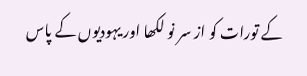کے تورات کو از سر نو لکھا اور یہودیوں کے پاس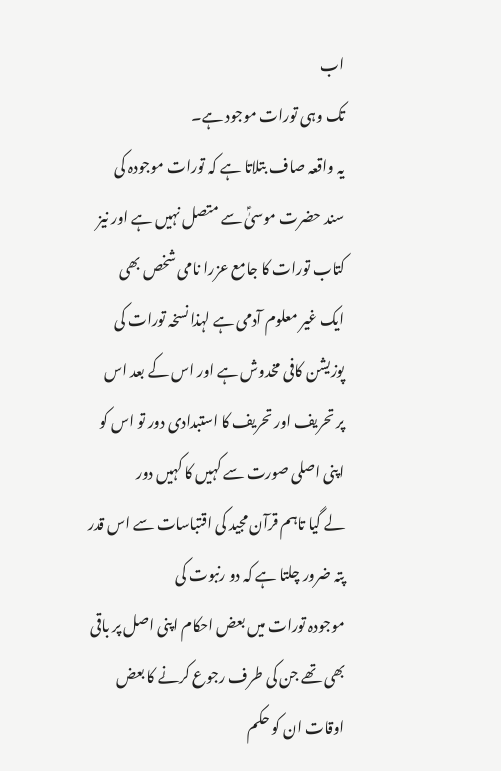اب
تک وہی تورات موجود ہے۔
یہ واقعہ صاف بتلاتا ہے کہ تورات موجودہ کی
سند حضرت موسیٰؑ سے متصل نہیں ہے اور نیز کتاب تورات کا جامع عزرا نامی شخص بھی
ایک غیر معلوم آدمی ہے لہذا نسخہ تورات کی پوزیشن کافی مخدوش ہے اور اس کے بعد اس
پر تحریف اور تحریف کا استبدادی دور تو اس کو اپنی اصلی صورت سے کہیں کا کہیں دور
لے گیا تاہم قرآن مجید کی اقتباسات سے اس قدر پتہ ضرور چلتا ہے کہ دو رنبوت کی
موجودہ تورات میں بعض احکام اپنی اصل پر باقی بھی تھے جن کی طرف رجوع کرنے کا بعض
اوقات ان کو حکم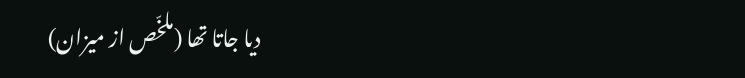دیا جاتا تھا (ملخّص از میزان)